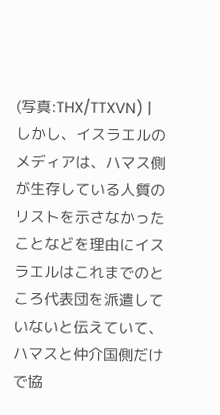(写真:THX/TTXVN) |
しかし、イスラエルのメディアは、ハマス側が生存している人質のリストを示さなかったことなどを理由にイスラエルはこれまでのところ代表団を派遣していないと伝えていて、ハマスと仲介国側だけで協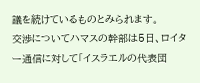議を続けているものとみられます。
交渉についてハマスの幹部は5日、ロイター通信に対して「イスラエルの代表団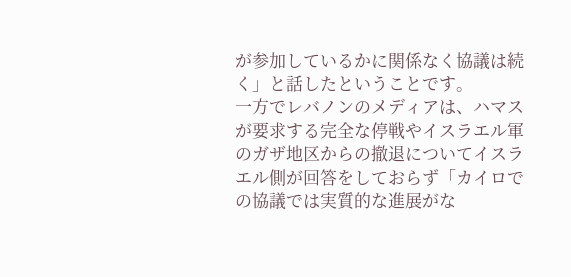が参加しているかに関係なく協議は続く」と話したということです。
一方でレバノンのメディアは、ハマスが要求する完全な停戦やイスラエル軍のガザ地区からの撤退についてイスラエル側が回答をしておらず「カイロでの協議では実質的な進展がな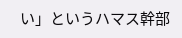い」というハマス幹部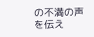の不満の声を伝え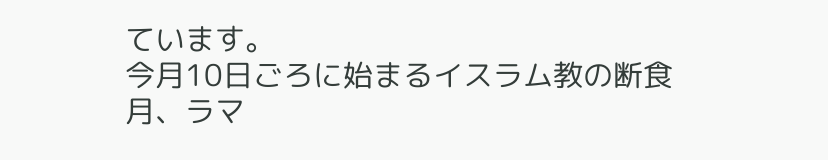ています。
今月10日ごろに始まるイスラム教の断食月、ラマ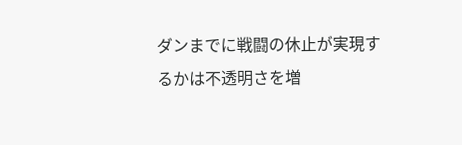ダンまでに戦闘の休止が実現するかは不透明さを増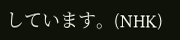しています。(NHK)